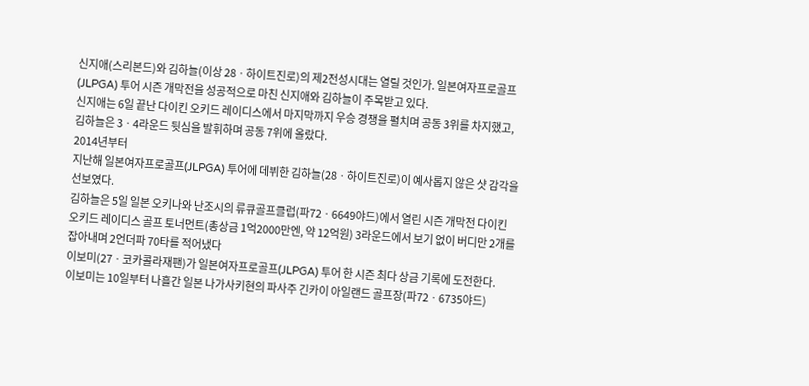신지애(스리본드)와 김하늘(이상 28ㆍ하이트진로)의 제2전성시대는 열릴 것인가. 일본여자프로골프(JLPGA) 투어 시즌 개막전을 성공적으로 마친 신지애와 김하늘이 주목받고 있다.
신지애는 6일 끝난 다이킨 오키드 레이디스에서 마지막까지 우승 경쟁을 펼치며 공동 3위를 차지했고, 김하늘은 3ㆍ4라운드 뒷심을 발휘하며 공동 7위에 올랐다.
2014년부터
지난해 일본여자프로골프(JLPGA) 투어에 데뷔한 김하늘(28ㆍ하이트진로)이 예사롭지 않은 샷 감각을 선보였다.
김하늘은 5일 일본 오키나와 난조시의 류큐골프클럽(파72ㆍ6649야드)에서 열린 시즌 개막전 다이킨 오키드 레이디스 골프 토너먼트(총상금 1억2000만엔, 약 12억원) 3라운드에서 보기 없이 버디만 2개를 잡아내며 2언더파 70타를 적어냈다
이보미(27ㆍ코카콜라재팬)가 일본여자프로골프(JLPGA) 투어 한 시즌 최다 상금 기록에 도전한다.
이보미는 10일부터 나흘간 일본 나가사키현의 파사주 긴카이 아일랜드 골프장(파72ㆍ6735야드)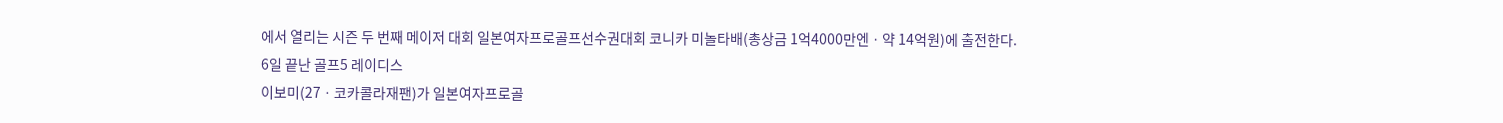에서 열리는 시즌 두 번째 메이저 대회 일본여자프로골프선수권대회 코니카 미놀타배(총상금 1억4000만엔ㆍ약 14억원)에 출전한다.
6일 끝난 골프5 레이디스
이보미(27ㆍ코카콜라재팬)가 일본여자프로골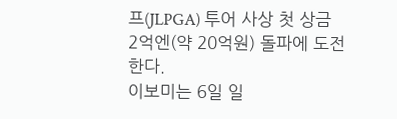프(JLPGA) 투어 사상 첫 상금 2억엔(약 20억원) 돌파에 도전한다.
이보미는 6일 일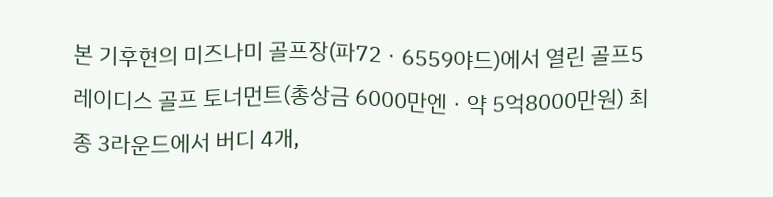본 기후현의 미즈나미 골프장(파72ㆍ6559야드)에서 열린 골프5 레이디스 골프 토너먼트(총상금 6000만엔ㆍ약 5억8000만원) 최종 3라운드에서 버디 4개,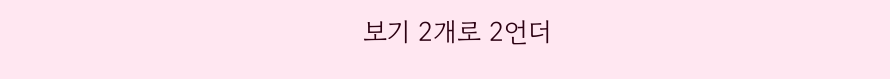보기 2개로 2언더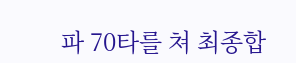파 70타를 쳐 최종합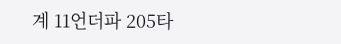계 11언더파 205타